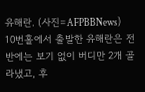유해란. (사진=AFPBBNews)
10번홀에서 출발한 유해란은 전반에는 보기 없이 버디만 2개 골라냈고, 후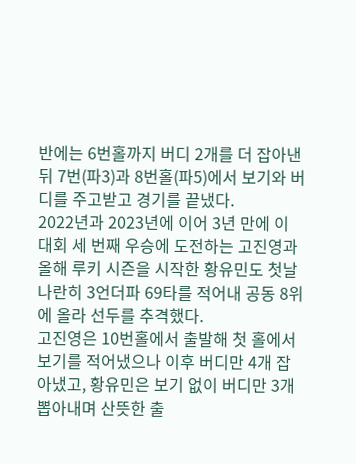반에는 6번홀까지 버디 2개를 더 잡아낸 뒤 7번(파3)과 8번홀(파5)에서 보기와 버디를 주고받고 경기를 끝냈다.
2022년과 2023년에 이어 3년 만에 이 대회 세 번째 우승에 도전하는 고진영과 올해 루키 시즌을 시작한 황유민도 첫날 나란히 3언더파 69타를 적어내 공동 8위에 올라 선두를 추격했다.
고진영은 10번홀에서 출발해 첫 홀에서 보기를 적어냈으나 이후 버디만 4개 잡아냈고, 황유민은 보기 없이 버디만 3개 뽑아내며 산뜻한 출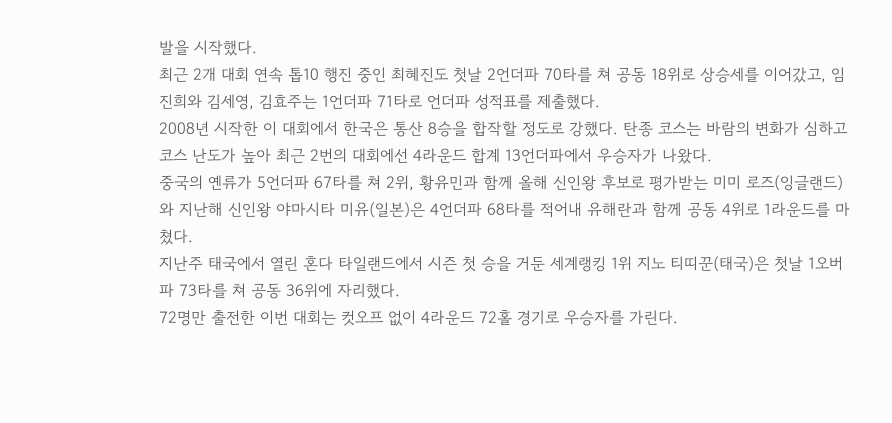발을 시작했다.
최근 2개 대회 연속 톱10 행진 중인 최혜진도 첫날 2언더파 70타를 쳐 공동 18위로 상승세를 이어갔고, 임진희와 김세영, 김효주는 1언더파 71타로 언더파 성적표를 제출했다.
2008년 시작한 이 대회에서 한국은 통산 8승을 합작할 정도로 강했다. 탄종 코스는 바람의 변화가 심하고 코스 난도가 높아 최근 2번의 대회에선 4라운드 합계 13언더파에서 우승자가 나왔다.
중국의 옌류가 5언더파 67타를 쳐 2위, 황유민과 함께 올해 신인왕 후보로 평가받는 미미 로즈(잉글랜드)와 지난해 신인왕 야마시타 미유(일본)은 4언더파 68타를 적어내 유해란과 함께 공동 4위로 1라운드를 마쳤다.
지난주 태국에서 열린 혼다 타일랜드에서 시즌 첫 승을 거둔 세계랭킹 1위 지노 티띠꾼(태국)은 첫날 1오버파 73타를 쳐 공동 36위에 자리했다.
72명만 출전한 이번 대회는 컷오프 없이 4라운드 72홀 경기로 우승자를 가린다.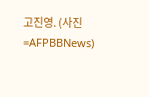고진영. (사진=AFPBBNews)